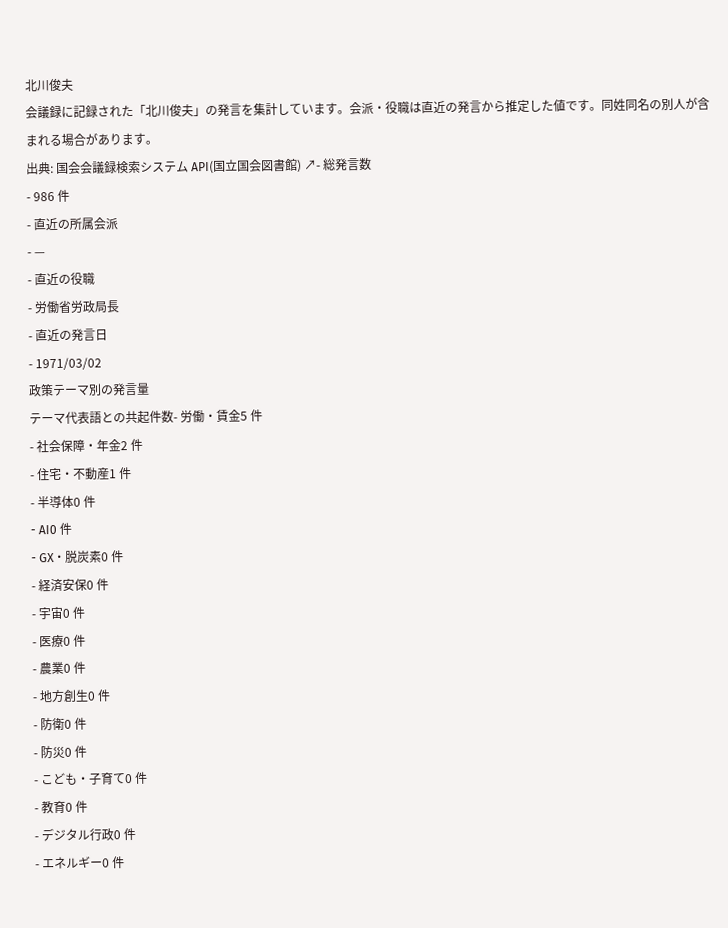北川俊夫
会議録に記録された「北川俊夫」の発言を集計しています。会派・役職は直近の発言から推定した値です。同姓同名の別人が含まれる場合があります。
出典: 国会会議録検索システム API(国立国会図書館) ↗- 総発言数
- 986 件
- 直近の所属会派
- —
- 直近の役職
- 労働省労政局長
- 直近の発言日
- 1971/03/02
政策テーマ別の発言量
テーマ代表語との共起件数- 労働・賃金5 件
- 社会保障・年金2 件
- 住宅・不動産1 件
- 半導体0 件
- AI0 件
- GX・脱炭素0 件
- 経済安保0 件
- 宇宙0 件
- 医療0 件
- 農業0 件
- 地方創生0 件
- 防衛0 件
- 防災0 件
- こども・子育て0 件
- 教育0 件
- デジタル行政0 件
- エネルギー0 件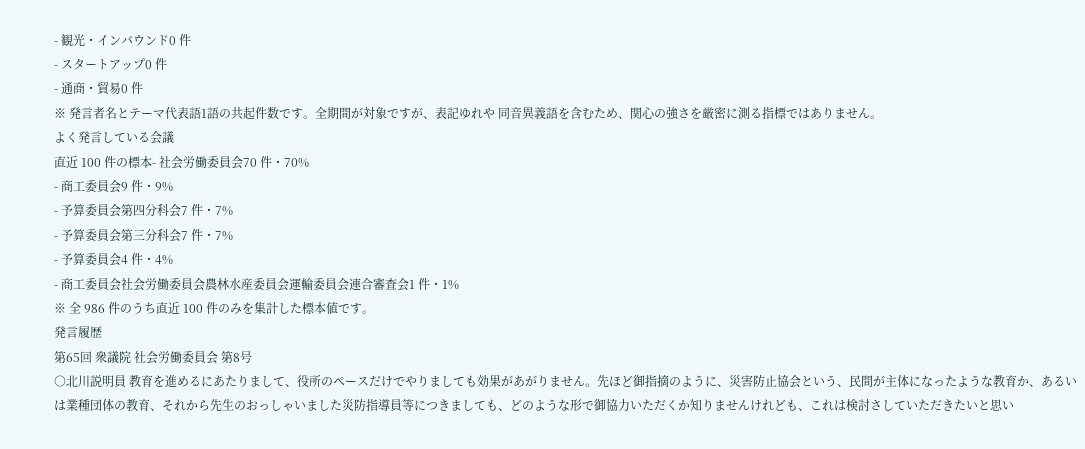- 観光・インバウンド0 件
- スタートアップ0 件
- 通商・貿易0 件
※ 発言者名とテーマ代表語1語の共起件数です。全期間が対象ですが、表記ゆれや 同音異義語を含むため、関心の強さを厳密に測る指標ではありません。
よく発言している会議
直近 100 件の標本- 社会労働委員会70 件・70%
- 商工委員会9 件・9%
- 予算委員会第四分科会7 件・7%
- 予算委員会第三分科会7 件・7%
- 予算委員会4 件・4%
- 商工委員会社会労働委員会農林水産委員会運輸委員会連合審査会1 件・1%
※ 全 986 件のうち直近 100 件のみを集計した標本値です。
発言履歴
第65回 衆議院 社会労働委員会 第8号
○北川説明員 教育を進めるにあたりまして、役所のペースだけでやりましても効果があがりません。先ほど御指摘のように、災害防止協会という、民間が主体になったような教育か、あるいは業種団体の教育、それから先生のおっしゃいました災防指導員等につきましても、どのような形で御協力いただくか知りませんけれども、これは検討さしていただきたいと思い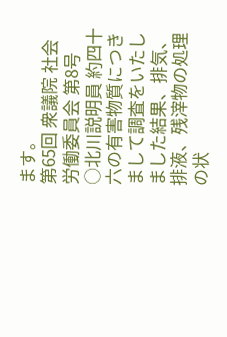ます。
第65回 衆議院 社会労働委員会 第8号
○北川説明員 約四十六の有害物質につきまして調査をいたしました結果、排気、排液、残滓物の処理の状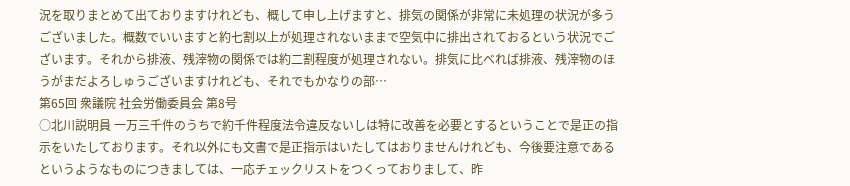況を取りまとめて出ておりますけれども、概して申し上げますと、排気の関係が非常に未処理の状況が多うございました。概数でいいますと約七割以上が処理されないままで空気中に排出されておるという状況でございます。それから排液、残滓物の関係では約二割程度が処理されない。排気に比べれば排液、残滓物のほうがまだよろしゅうございますけれども、それでもかなりの部…
第65回 衆議院 社会労働委員会 第8号
○北川説明員 一万三千件のうちで約千件程度法令違反ないしは特に改善を必要とするということで是正の指示をいたしております。それ以外にも文書で是正指示はいたしてはおりませんけれども、今後要注意であるというようなものにつきましては、一応チェックリストをつくっておりまして、昨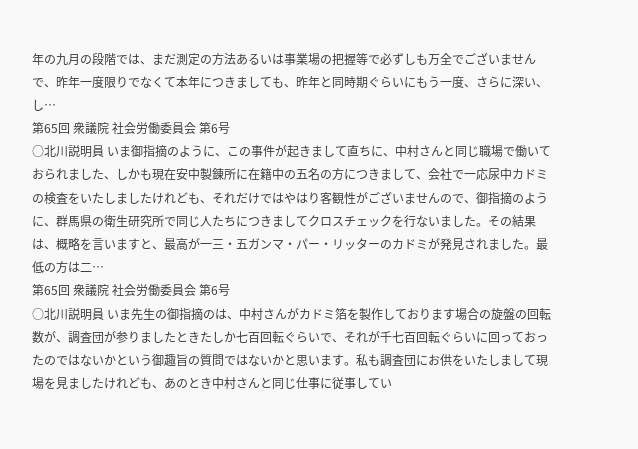年の九月の段階では、まだ測定の方法あるいは事業場の把握等で必ずしも万全でございませんで、昨年一度限りでなくて本年につきましても、昨年と同時期ぐらいにもう一度、さらに深い、し…
第65回 衆議院 社会労働委員会 第6号
○北川説明員 いま御指摘のように、この事件が起きまして直ちに、中村さんと同じ職場で働いておられました、しかも現在安中製錬所に在籍中の五名の方につきまして、会社で一応尿中カドミの検査をいたしましたけれども、それだけではやはり客観性がございませんので、御指摘のように、群馬県の衛生研究所で同じ人たちにつきましてクロスチェックを行ないました。その結果は、概略を言いますと、最高が一三・五ガンマ・パー・リッターのカドミが発見されました。最低の方は二…
第65回 衆議院 社会労働委員会 第6号
○北川説明員 いま先生の御指摘のは、中村さんがカドミ箔を製作しております場合の旋盤の回転数が、調査団が参りましたときたしか七百回転ぐらいで、それが千七百回転ぐらいに回っておったのではないかという御趣旨の質問ではないかと思います。私も調査団にお供をいたしまして現場を見ましたけれども、あのとき中村さんと同じ仕事に従事してい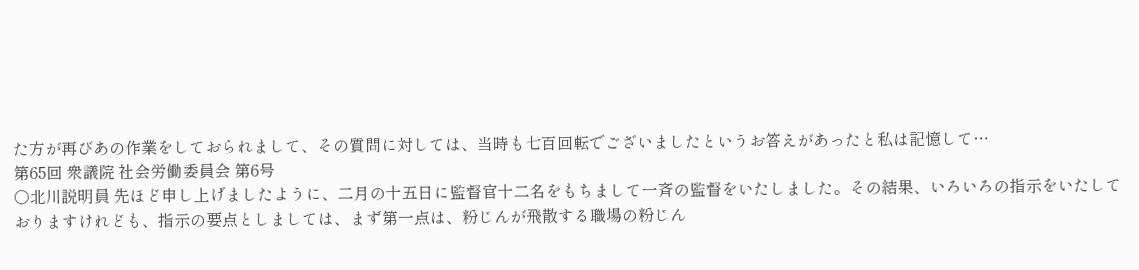た方が再びあの作業をしておられまして、その質問に対しては、当時も七百回転でございましたというお答えがあったと私は記憶して…
第65回 衆議院 社会労働委員会 第6号
○北川説明員 先ほど申し上げましたように、二月の十五日に監督官十二名をもちまして一斉の監督をいたしました。その結果、いろいろの指示をいたしておりますけれども、指示の要点としましては、まず第一点は、粉じんが飛散する職場の粉じん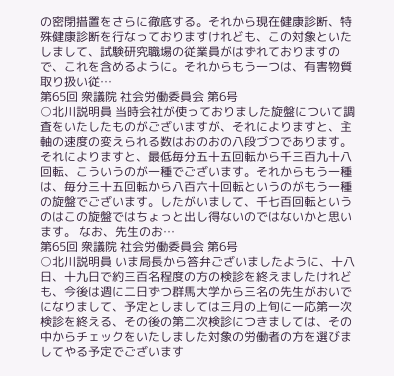の密閉措置をさらに徹底する。それから現在健康診断、特殊健康診断を行なっておりますけれども、この対象といたしまして、試験研究職場の従業員がはずれておりますので、これを含めるように。それからもう一つは、有害物質取り扱い従…
第65回 衆議院 社会労働委員会 第6号
○北川説明員 当時会社が使っておりました旋盤について調査をいたしたものがございますが、それによりますと、主軸の速度の変えられる数はおのおの八段づつであります。それによりますと、最低毎分五十五回転から千三百九十八回転、こういうのが一種でございます。それからもう一種は、毎分三十五回転から八百六十回転というのがもう一種の旋盤でございます。したがいまして、千七百回転というのはこの旋盤ではちょっと出し得ないのではないかと思います。 なお、先生のお…
第65回 衆議院 社会労働委員会 第6号
○北川説明員 いま局長から答弁ございましたように、十八日、十九日で約三百名程度の方の検診を終えましたけれども、今後は週に二日ずつ群馬大学から三名の先生がおいでになりまして、予定としましては三月の上旬に一応第一次検診を終える、その後の第二次検診につきましては、その中からチェックをいたしました対象の労働者の方を選びましてやる予定でございます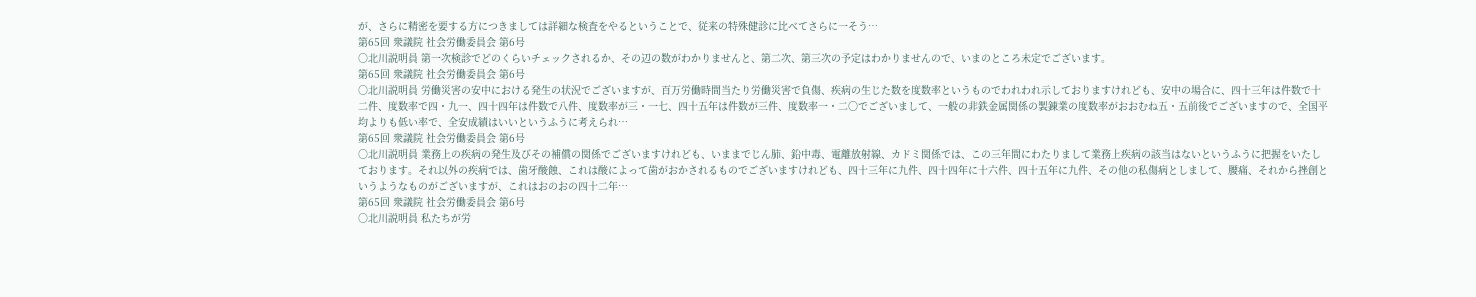が、さらに精密を要する方につきましては詳細な検査をやるということで、従来の特殊健診に比べてさらに一そう…
第65回 衆議院 社会労働委員会 第6号
○北川説明員 第一次検診でどのくらいチェックされるか、その辺の数がわかりませんと、第二次、第三次の予定はわかりませんので、いまのところ未定でございます。
第65回 衆議院 社会労働委員会 第6号
○北川説明員 労働災害の安中における発生の状況でございますが、百万労働時間当たり労働災害で負傷、疾病の生じた数を度数率というものでわれわれ示しておりますけれども、安中の場合に、四十三年は件数で十二件、度数率で四・九一、四十四年は件数で八件、度数率が三・一七、四十五年は件数が三件、度数率一・二〇でございまして、一般の非鉄金属関係の製錬業の度数率がおおむね五・五前後でございますので、全国平均よりも低い率で、全安成績はいいというふうに考えられ…
第65回 衆議院 社会労働委員会 第6号
○北川説明員 業務上の疾病の発生及びその補償の関係でございますけれども、いままでじん肺、鉛中毒、電離放射線、カドミ関係では、この三年間にわたりまして業務上疾病の該当はないというふうに把握をいたしております。それ以外の疾病では、歯牙酸蝕、これは酸によって歯がおかされるものでございますけれども、四十三年に九件、四十四年に十六件、四十五年に九件、その他の私傷病としまして、腰痛、それから挫創というようなものがございますが、これはおのおの四十二年…
第65回 衆議院 社会労働委員会 第6号
○北川説明員 私たちが労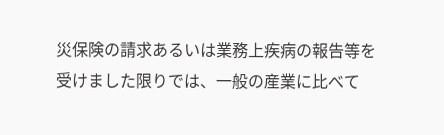災保険の請求あるいは業務上疾病の報告等を受けました限りでは、一般の産業に比べて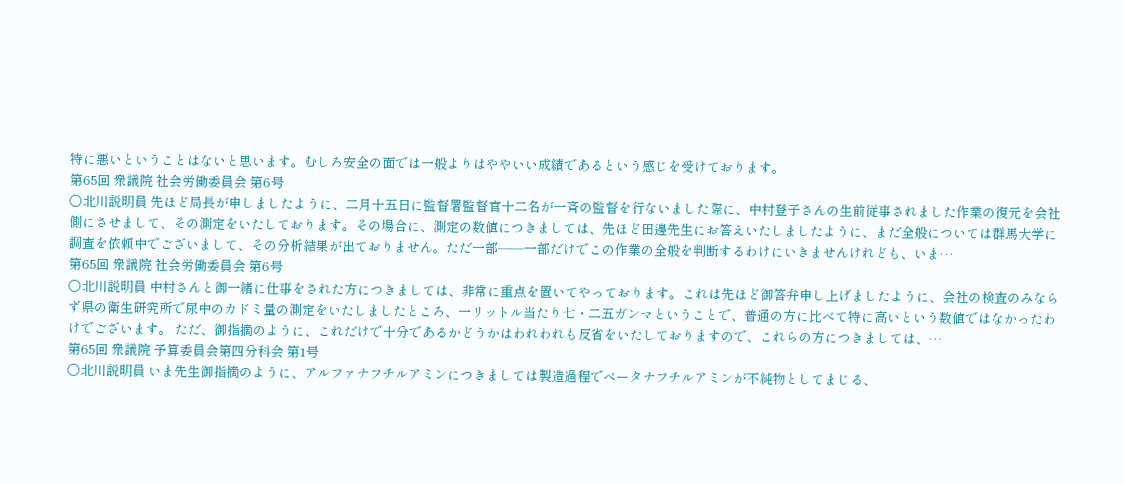特に悪いということはないと思います。むしろ安全の面では一般よりはややいい成績であるという感じを受けております。
第65回 衆議院 社会労働委員会 第6号
○北川説明員 先ほど局長が申しましたように、二月十五日に監督署監督官十二名が一斉の監督を行ないました際に、中村登子さんの生前従事されました作業の復元を会社側にさせまして、その測定をいたしております。その場合に、測定の数値につきましては、先ほど田邊先生にお答えいたしましたように、まだ全般については群馬大学に調査を依頼中でございまして、その分析結果が出ておりません。ただ一部――一部だけでこの作業の全般を判断するわけにいきませんけれども、いま…
第65回 衆議院 社会労働委員会 第6号
○北川説明員 中村さんと御一緒に仕事をされた方につきましては、非常に重点を置いてやっております。これは先ほど御答弁申し上げましたように、会社の検査のみならず県の衛生研究所で尿中のカドミ量の測定をいたしましたところ、一リットル当たり七・二五ガンマということで、普通の方に比べて特に高いという数値ではなかったわけでございます。 ただ、御指摘のように、これだけで十分であるかどうかはわれわれも反省をいたしておりますので、これらの方につきましては、…
第65回 衆議院 予算委員会第四分科会 第1号
○北川説明員 いま先生御指摘のように、アルファナフチルアミンにつきましては製造過程でべータナフチルアミンが不純物としてまじる、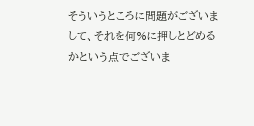そういうところに問題がございまして、それを何%に押しとどめるかという点でございま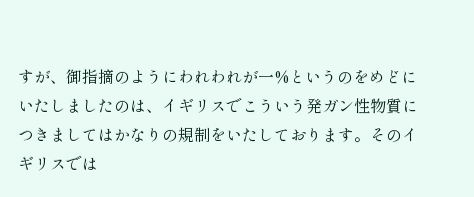すが、御指摘のようにわれわれが一%というのをめどにいたしましたのは、イギリスでこういう発ガン性物質につきましてはかなりの規制をいたしております。そのイギリスでは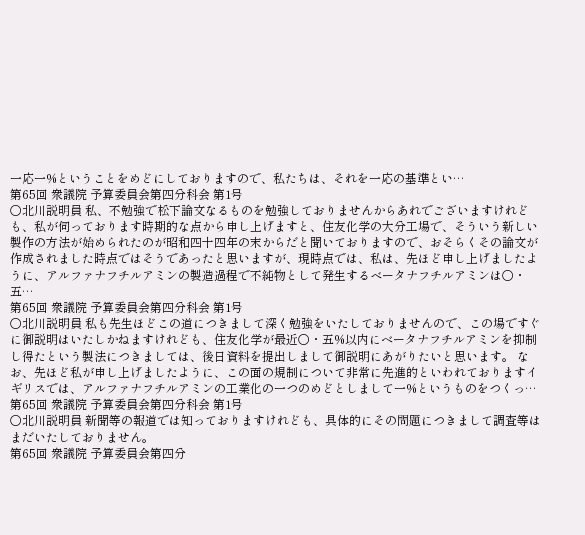一応一%ということをめどにしておりますので、私たちは、それを一応の基準とい…
第65回 衆議院 予算委員会第四分科会 第1号
○北川説明員 私、不勉強で松下論文なるものを勉強しておりませんからあれでございますけれども、私が伺っております時期的な点から申し上げますと、住友化学の大分工場で、そういう新しい製作の方法が始められたのが昭和四十四年の末からだと聞いておりますので、おそらくその論文が作成されました時点ではそうであったと思いますが、現時点では、私は、先ほど申し上げましたように、アルファナフチルアミンの製造過程で不純物として発生するべータナフチルアミンは〇・五…
第65回 衆議院 予算委員会第四分科会 第1号
○北川説明員 私も先生ほどこの道につきまして深く勉強をいたしておりませんので、この場ですぐに御説明はいたしかねますけれども、住友化学が最近〇・五%以内にベータナフチルアミンを抑制し得たという製法につきましては、後日資料を提出しまして御説明にあがりたいと思います。 なお、先ほど私が申し上げましたように、この面の規制について非常に先進的といわれておりますイギリスでは、アルファナフチルアミンの工業化の一つのめどとしまして一%というものをつくっ…
第65回 衆議院 予算委員会第四分科会 第1号
○北川説明員 新聞等の報道では知っておりますけれども、具体的にその問題につきまして調査等はまだいたしておりません。
第65回 衆議院 予算委員会第四分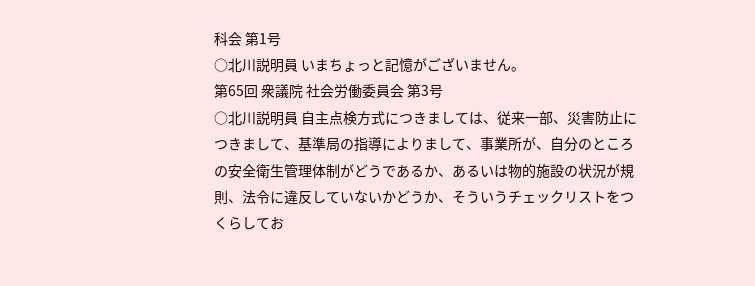科会 第1号
○北川説明員 いまちょっと記憶がございません。
第65回 衆議院 社会労働委員会 第3号
○北川説明員 自主点検方式につきましては、従来一部、災害防止につきまして、基準局の指導によりまして、事業所が、自分のところの安全衛生管理体制がどうであるか、あるいは物的施設の状況が規則、法令に違反していないかどうか、そういうチェックリストをつくらしてお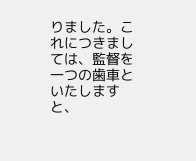りました。これにつきましては、監督を一つの歯車といたしますと、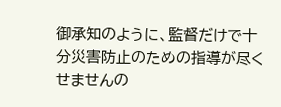御承知のように、監督だけで十分災害防止のための指導が尽くせませんの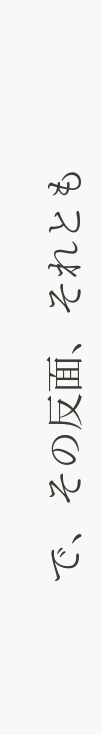で、その反面、それとも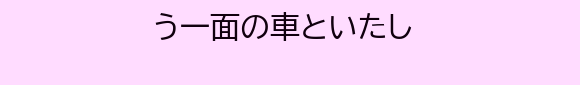う一面の車といたし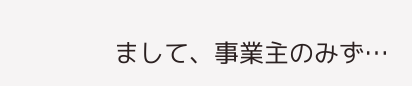まして、事業主のみず…